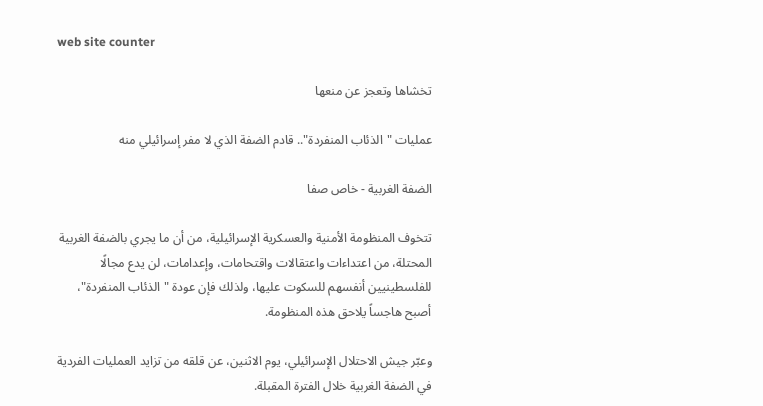web site counter

تخشاها وتعجز عن منعها

عمليات "الذئاب المنفردة".. قادم الضفة الذي لا مفر إسرائيلي منه

الضفة الغربية - خاص صفا

تتخوف المنظومة الأمنية والعسكرية الإسرائيلية، من أن ما يجري بالضفة الغربية المحتلة، من اعتداءات واعتقالات واقتحامات، وإعدامات، لن يدع مجالًا للفلسطينيين أنفسهم للسكوت عليها، ولذلك فإن عودة "الذئاب المنفردة"، أصبح هاجساً يلاحق هذه المنظومة.

وعبّر جيش الاحتلال الإسرائيلي، يوم الاثنين، عن قلقه من تزايد العمليات الفردية في الضفة الغربية خلال الفترة المقبلة.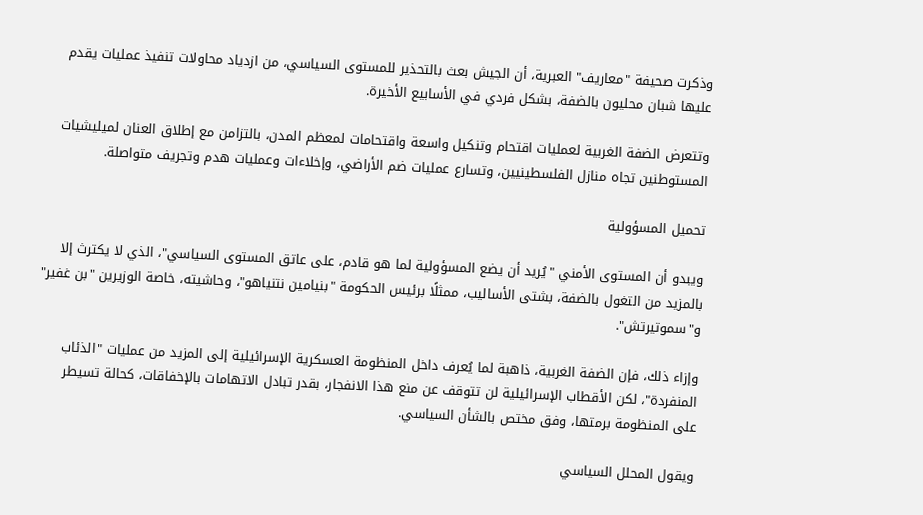وذكرت صحيفة "معاريف" العبرية، أن الجيش بعث بالتحذير للمستوى السياسي، من ازدياد محاولات تنفيذ عمليات يقدم عليها شبان محليون بالضفة، بشكل فردي في الأسابيع الأخيرة.

وتتعرض الضفة الغربية لعمليات اقتحام وتنكيل واسعة واقتحامات لمعظم المدن، بالتزامن مع إطلاق العنان لميليشيات المستوطنين تجاه منازل الفلسطينيين، وتسارع عمليات ضم الأراضي، وإخلاءات وعمليات هدم وتجريف متواصلة.

تحميل المسؤولية

ويبدو أن المستوى الأمني "يُريد أن يضع المسؤولية لما هو قادم، على عاتق المستوى السياسي"، الذي لا يكترث إلا بالمزيد من التغول بالضفة، بشتى الأساليب، ممثلًا برئيس الحكومة "بنيامين نتنياهو"، وحاشيته، خاصة الوزيرين "بن غفير" و"سموتيرتش".

وإزاء ذلك، فإن الضفة الغربية، ذاهبة لما يُعرف داخل المنظومة العسكرية الإسرائيلية إلى المزيد من عمليات "الذئاب المنفردة"، لكن الأقطاب الإسرائيلية لن تتوقف عن منع هذا الانفجار، بقدر تبادل الاتهامات بالإخفاقات، كحالة تسيطر على المنظومة برمتها، وفق مختص بالشأن السياسي.

ويقول المحلل السياسي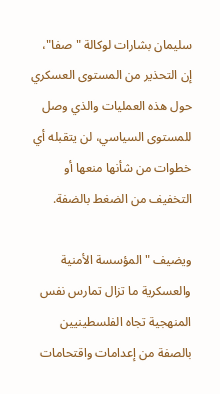سليمان بشارات لوكالة "صفا"، إن التحذير من المستوى العسكري حول هذه العمليات والذي وصل للمستوى السياسي، لن يتقبله أي خطوات من شأنها منعها أو التخفيف من الضغط بالضفة.

ويضيف "المؤسسة الأمنية والعسكرية ما تزال تمارس نفس المنهجية تجاه الفلسطينيين بالصفة من إعدامات واقتحامات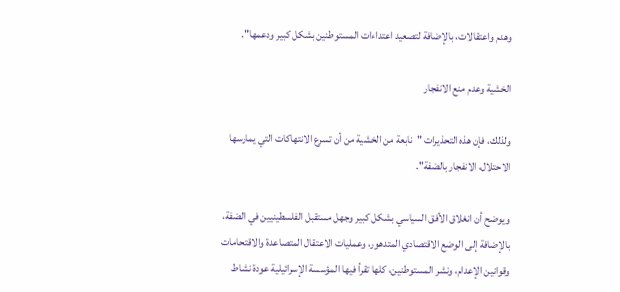وهدم واعتقالات، بالإضافة لتصعيد اعتداءات المستوطنين بشكل كبير ودعمها".

الخشية وعدم منع الانفجار

ولذلك، فإن هذه التحذيرات "نابعة من الخشية من أن تسرع الانتهاكات التي يمارسها الاحتلال، الانفجار بالضفة".

ويوضح أن انغلاق الأفق السياسي بشكل كبير وجهل مستقبل الفلسطينيين في الضفة، بالإضافة إلى الوضع الاقتصادي المتدهور، وعمليات الاعتقال المتصاعدة والاقتحامات وقوانين الإعدام، ونشر المستوطنين، كلها تقرأ فيها المؤسسة الإسرائيلية عودة نشاط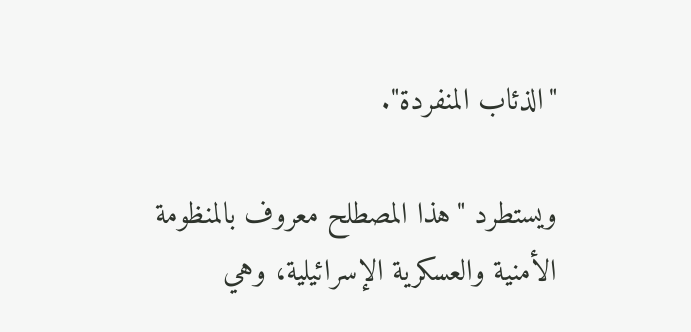"الذئاب المنفردة".

ويستطرد "هذا المصطلح معروف بالمنظومة الأمنية والعسكرية الإسرائيلية، وهي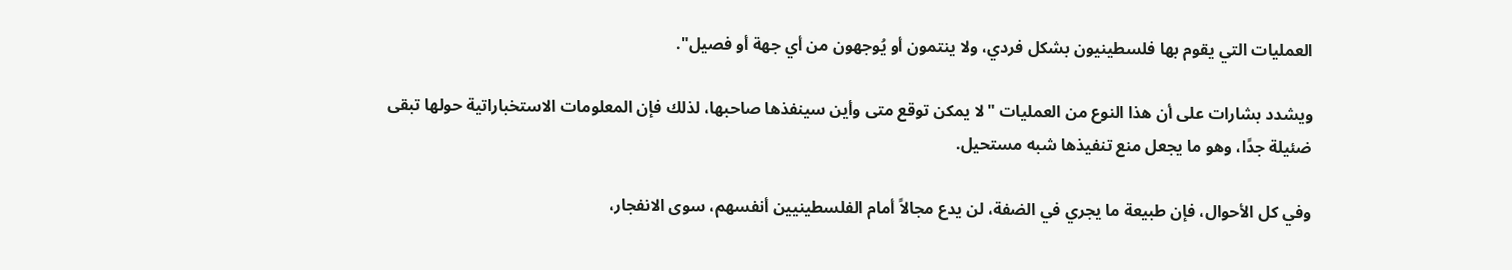العمليات التي يقوم بها فلسطينيون بشكل فردي، ولا ينتمون أو يُوجهون من أي جهة أو فصيل".

ويشدد بشارات على أن هذا النوع من العمليات "لا يمكن توقع متى وأين سينفذها صاحبها، لذلك فإن المعلومات الاستخباراتية حولها تبقى ضئيلة جدًا، وهو ما يجعل منع تنفيذها شبه مستحيل.

وفي كل الأحوال، فإن طبيعة ما يجري في الضفة، لن يدع مجالاً أمام الفلسطينيين أنفسهم، سوى الانفجار،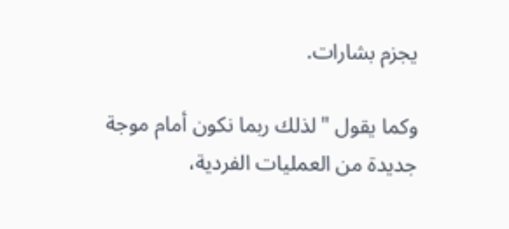يجزم بشارات.

وكما يقول "لذلك ربما نكون أمام موجة جديدة من العمليات الفردية،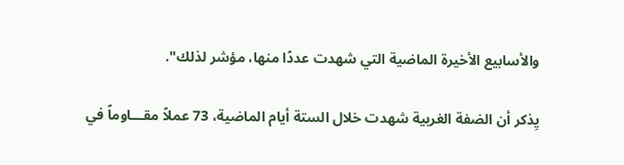والأسابيع الأخيرة الماضية التي شهدت عددًا منها، مؤشر لذلك".

يِذكر أن الضفة الغربية شهدت خلال الستة أيام الماضية، 73 عملاً مقـــاوماً في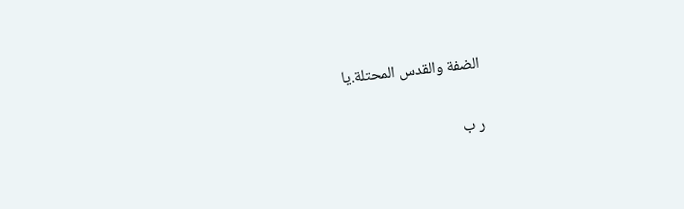الضفة والقدس المحتلة.يا

ر ب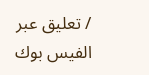/ تعليق عبر الفيس بوك